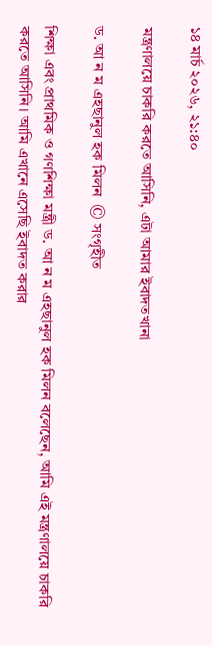১৪ মার্চ ২০২৬, ২১:৪০

মন্ত্রণালয়ে চাকরি করতে আসিনি, এটা আমার ইবাদতখানা

ড. আ ন ম এহছানুল হক মিলন  © সংগৃহীত

শিক্ষা এবং প্রাথমিক ও গণশিক্ষা মন্ত্রী ড. আ ন ম এহছানুল হক মিলন বলেছেন, আমি এই মন্ত্রণালয়ে চাকরি করতে আসিনি। আমি এখানে এসেছি ইবাদত করার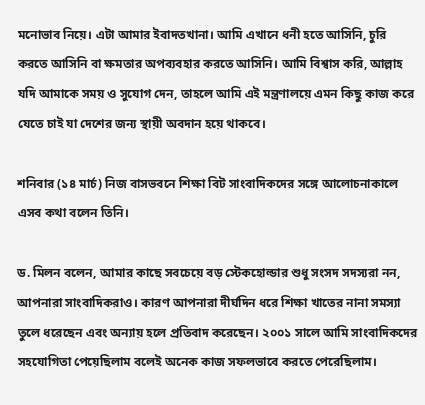মনোভাব নিয়ে। এটা আমার ইবাদতখানা। আমি এখানে ধনী হতে আসিনি, চুরি করতে আসিনি বা ক্ষমতার অপব্যবহার করতে আসিনি। আমি বিশ্বাস করি, আল্লাহ যদি আমাকে সময় ও সুযোগ দেন, তাহলে আমি এই মন্ত্রণালয়ে এমন কিছু কাজ করে যেতে চাই যা দেশের জন্য স্থায়ী অবদান হয়ে থাকবে।

শনিবার (১৪ মার্চ) নিজ বাসভবনে শিক্ষা বিট সাংবাদিকদের সঙ্গে আলোচনাকালে এসব কথা বলেন তিনি।

ড. মিলন বলেন, আমার কাছে সবচেয়ে বড় স্টেকহোল্ডার শুধু সংসদ সদস্যরা নন, আপনারা সাংবাদিকরাও। কারণ আপনারা দীর্ঘদিন ধরে শিক্ষা খাতের নানা সমস্যা তুলে ধরেছেন এবং অন্যায় হলে প্রতিবাদ করেছেন। ২০০১ সালে আমি সাংবাদিকদের সহযোগিতা পেয়েছিলাম বলেই অনেক কাজ সফলভাবে করতে পেরেছিলাম।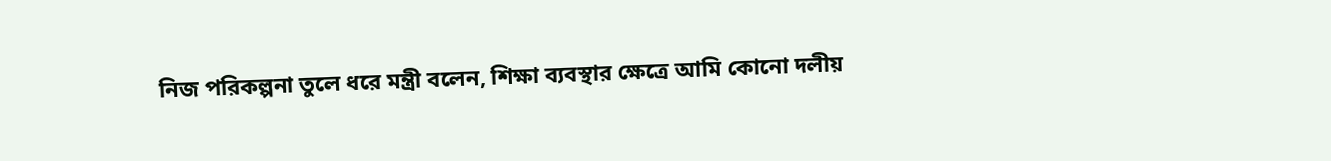নিজ পরিকল্পনা তুলে ধরে মন্ত্রী বলেন, শিক্ষা ব্যবস্থার ক্ষেত্রে আমি কোনো দলীয়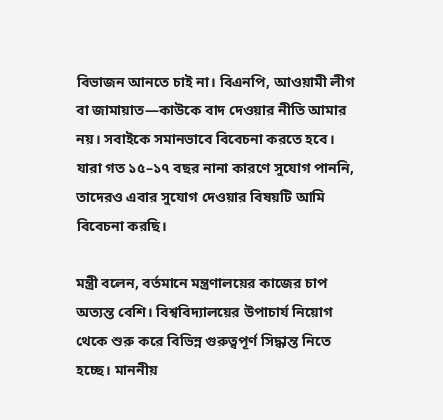বিভাজন আনতে চাই না। বিএনপি, আওয়ামী লীগ বা জামায়াত—কাউকে বাদ দেওয়ার নীতি আমার নয়। সবাইকে সমানভাবে বিবেচনা করতে হবে। যারা গত ১৫–১৭ বছর নানা কারণে সুযোগ পাননি, তাদেরও এবার সুযোগ দেওয়ার বিষয়টি আমি বিবেচনা করছি।

মন্ত্রী বলেন, বর্তমানে মন্ত্রণালয়ের কাজের চাপ অত্যন্ত বেশি। বিশ্ববিদ্যালয়ের উপাচার্য নিয়োগ থেকে শুরু করে বিভিন্ন গুরুত্বপূর্ণ সিদ্ধান্ত নিতে হচ্ছে। মাননীয়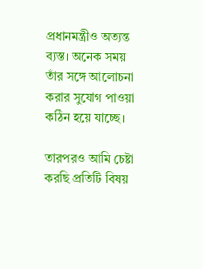প্রধানমন্ত্রীও অত্যন্ত ব্যস্ত। অনেক সময় তাঁর সঙ্গে আলোচনা করার সুযোগ পাওয়া কঠিন হয়ে যাচ্ছে।

তারপরও আমি চেষ্টা করছি প্রতিটি বিষয়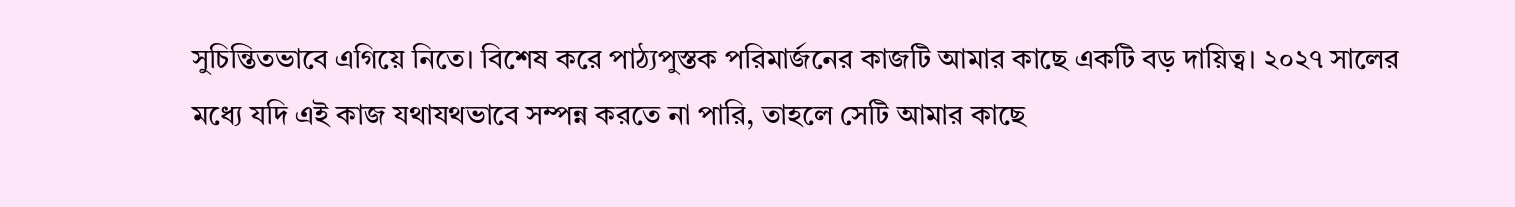সুচিন্তিতভাবে এগিয়ে নিতে। বিশেষ করে পাঠ্যপুস্তক পরিমার্জনের কাজটি আমার কাছে একটি বড় দায়িত্ব। ২০২৭ সালের মধ্যে যদি এই কাজ যথাযথভাবে সম্পন্ন করতে না পারি, তাহলে সেটি আমার কাছে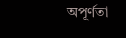অপূর্ণতা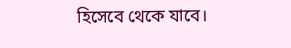হিসেবে থেকে যাবে।